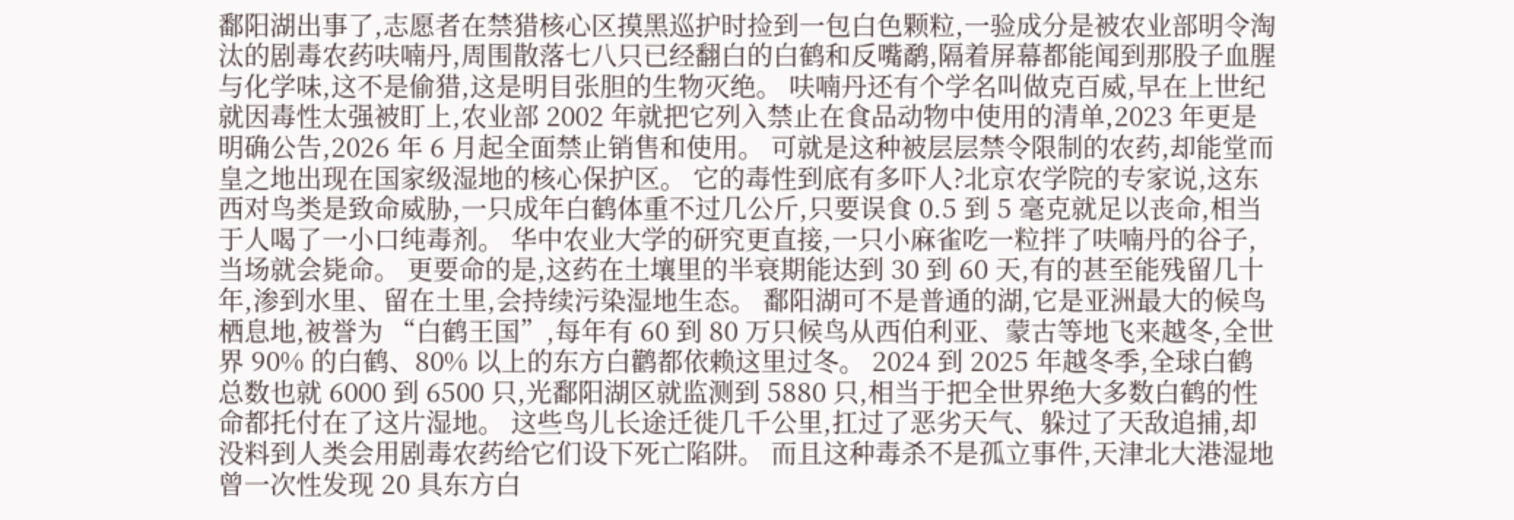鄱阳湖出事了,志愿者在禁猎核心区摸黑巡护时捡到一包白色颗粒,一验成分是被农业部明令淘汰的剧毒农药呋喃丹,周围散落七八只已经翻白的白鹤和反嘴鹬,隔着屏幕都能闻到那股子血腥与化学味,这不是偷猎,这是明目张胆的生物灭绝。 呋喃丹还有个学名叫做克百威,早在上世纪就因毒性太强被盯上,农业部 2002 年就把它列入禁止在食品动物中使用的清单,2023 年更是明确公告,2026 年 6 月起全面禁止销售和使用。 可就是这种被层层禁令限制的农药,却能堂而皇之地出现在国家级湿地的核心保护区。 它的毒性到底有多吓人?北京农学院的专家说,这东西对鸟类是致命威胁,一只成年白鹤体重不过几公斤,只要误食 0.5 到 5 毫克就足以丧命,相当于人喝了一小口纯毒剂。 华中农业大学的研究更直接,一只小麻雀吃一粒拌了呋喃丹的谷子,当场就会毙命。 更要命的是,这药在土壤里的半衰期能达到 30 到 60 天,有的甚至能残留几十年,渗到水里、留在土里,会持续污染湿地生态。 鄱阳湖可不是普通的湖,它是亚洲最大的候鸟栖息地,被誉为 “白鹤王国”,每年有 60 到 80 万只候鸟从西伯利亚、蒙古等地飞来越冬,全世界 90% 的白鹤、80% 以上的东方白鹳都依赖这里过冬。 2024 到 2025 年越冬季,全球白鹤总数也就 6000 到 6500 只,光鄱阳湖区就监测到 5880 只,相当于把全世界绝大多数白鹤的性命都托付在了这片湿地。 这些鸟儿长途迁徙几千公里,扛过了恶劣天气、躲过了天敌追捕,却没料到人类会用剧毒农药给它们设下死亡陷阱。 而且这种毒杀不是孤立事件,天津北大港湿地曾一次性发现 20 具东方白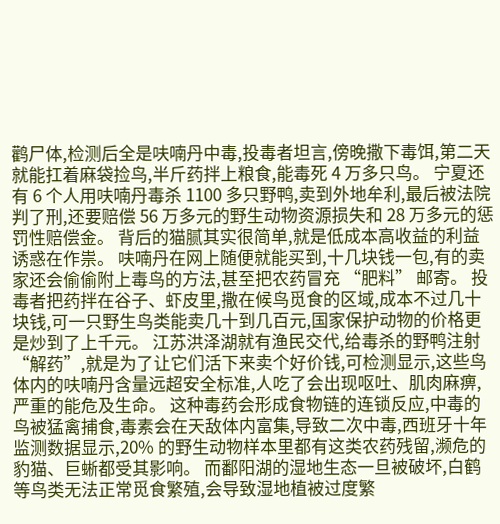鹳尸体,检测后全是呋喃丹中毒,投毒者坦言,傍晚撒下毒饵,第二天就能扛着麻袋捡鸟,半斤药拌上粮食,能毒死 4 万多只鸟。 宁夏还有 6 个人用呋喃丹毒杀 1100 多只野鸭,卖到外地牟利,最后被法院判了刑,还要赔偿 56 万多元的野生动物资源损失和 28 万多元的惩罚性赔偿金。 背后的猫腻其实很简单,就是低成本高收益的利益诱惑在作祟。 呋喃丹在网上随便就能买到,十几块钱一包,有的卖家还会偷偷附上毒鸟的方法,甚至把农药冒充 “肥料” 邮寄。 投毒者把药拌在谷子、虾皮里,撒在候鸟觅食的区域,成本不过几十块钱,可一只野生鸟类能卖几十到几百元,国家保护动物的价格更是炒到了上千元。 江苏洪泽湖就有渔民交代,给毒杀的野鸭注射 “解药”,就是为了让它们活下来卖个好价钱,可检测显示,这些鸟体内的呋喃丹含量远超安全标准,人吃了会出现呕吐、肌肉麻痹,严重的能危及生命。 这种毒药会形成食物链的连锁反应,中毒的鸟被猛禽捕食,毒素会在天敌体内富集,导致二次中毒,西班牙十年监测数据显示,20% 的野生动物样本里都有这类农药残留,濒危的豹猫、巨蜥都受其影响。 而鄱阳湖的湿地生态一旦被破坏,白鹤等鸟类无法正常觅食繁殖,会导致湿地植被过度繁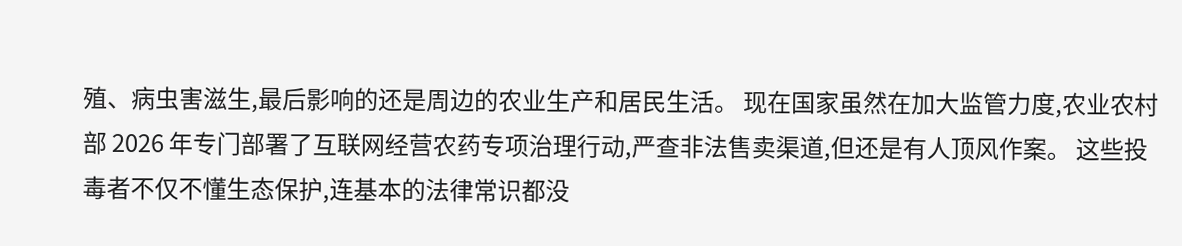殖、病虫害滋生,最后影响的还是周边的农业生产和居民生活。 现在国家虽然在加大监管力度,农业农村部 2026 年专门部署了互联网经营农药专项治理行动,严查非法售卖渠道,但还是有人顶风作案。 这些投毒者不仅不懂生态保护,连基本的法律常识都没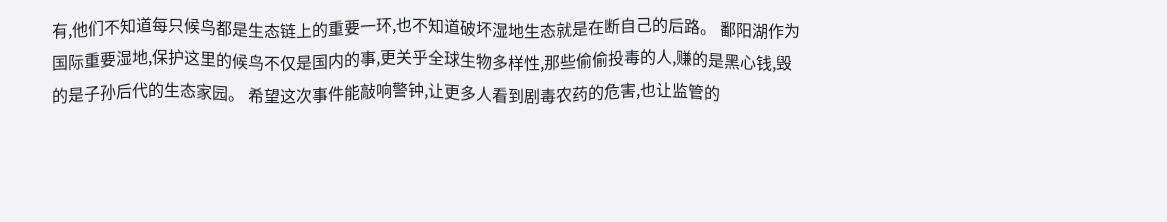有,他们不知道每只候鸟都是生态链上的重要一环,也不知道破坏湿地生态就是在断自己的后路。 鄱阳湖作为国际重要湿地,保护这里的候鸟不仅是国内的事,更关乎全球生物多样性,那些偷偷投毒的人,赚的是黑心钱,毁的是子孙后代的生态家园。 希望这次事件能敲响警钟,让更多人看到剧毒农药的危害,也让监管的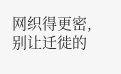网织得更密,别让迁徙的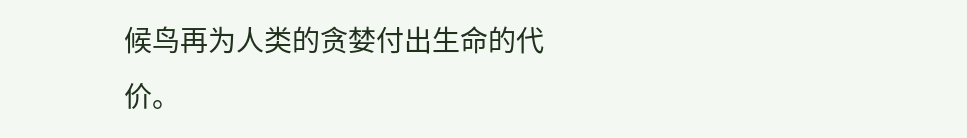候鸟再为人类的贪婪付出生命的代价。